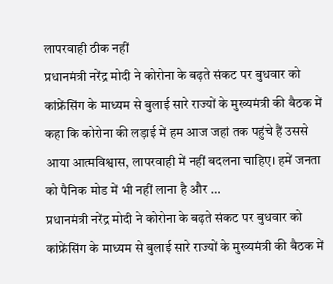लापरवाही ठीक नहीं
प्रधानमंत्री नरेंद्र मोदी ने कोरोना के बढ़ते संकट पर बुधवार को कांफ्रेंसिंग के माध्यम से बुलाई सारे राज्यों के मुख्यमंत्री की बैठक में कहा कि कोरोना की लड़ाई में हम आज जहां तक पहुंचे हैं उससे आया आत्मविश्वास, लापरवाही में नहीं बदलना चाहिए। हमें जनता को पैनिक मोड में भी नहीं लाना है और …
प्रधानमंत्री नरेंद्र मोदी ने कोरोना के बढ़ते संकट पर बुधवार को कांफ्रेंसिंग के माध्यम से बुलाई सारे राज्यों के मुख्यमंत्री की बैठक में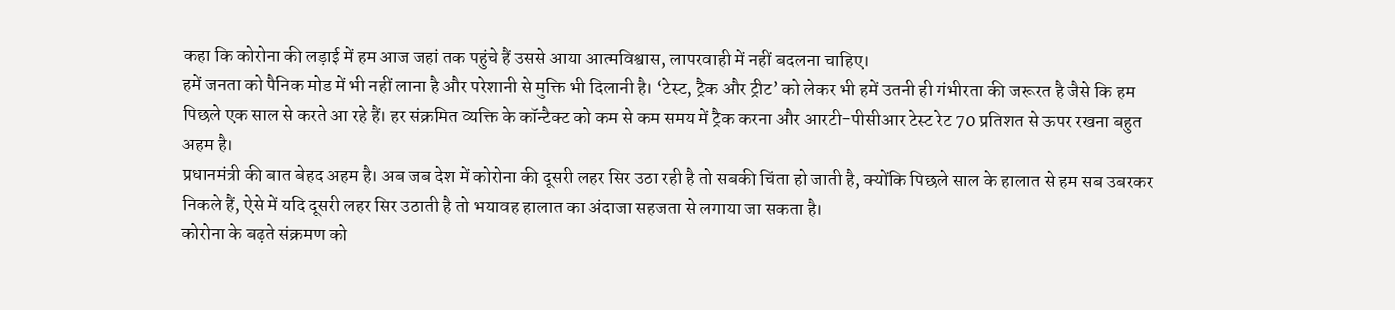कहा कि कोरोना की लड़ाई में हम आज जहां तक पहुंचे हैं उससे आया आत्मविश्वास, लापरवाही में नहीं बदलना चाहिए।
हमें जनता को पैनिक मोड में भी नहीं लाना है और परेशानी से मुक्ति भी दिलानी है। ‘टेस्ट, ट्रैक और ट्रीट’ को लेकर भी हमें उतनी ही गंभीरता की जरूरत है जैसे कि हम पिछले एक साल से करते आ रहे हैं। हर संक्रमित व्यक्ति के कॉन्टैक्ट को कम से कम समय में ट्रैक करना और आरटी-पीसीआर टेस्ट रेट 70 प्रतिशत से ऊपर रखना बहुत अहम है।
प्रधानमंत्री की बात बेहद अहम है। अब जब देश में कोरोना की दूसरी लहर सिर उठा रही है तो सबकी चिंता हो जाती है, क्योंकि पिछले साल के हालात से हम सब उबरकर निकले हैं, ऐसे में यदि दूसरी लहर सिर उठाती है तो भयावह हालात का अंदाजा सहजता से लगाया जा सकता है।
कोरोना के बढ़ते संक्रमण को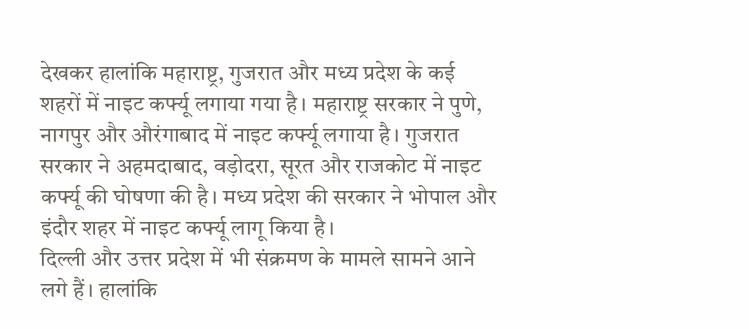देखकर हालांकि महाराष्ट्र, गुजरात और मध्य प्रदेश के कई शहरों में नाइट कर्फ्यू लगाया गया है। महाराष्ट्र सरकार ने पुणे, नागपुर और औरंगाबाद में नाइट कर्फ्यू लगाया है। गुजरात सरकार ने अहमदाबाद, वड़ोदरा, सूरत और राजकोट में नाइट कर्फ्यू की घोषणा की है। मध्य प्रदेश की सरकार ने भोपाल और इंदौर शहर में नाइट कर्फ्यू लागू किया है।
दिल्ली और उत्तर प्रदेश में भी संक्रमण के मामले सामने आने लगे हैं। हालांकि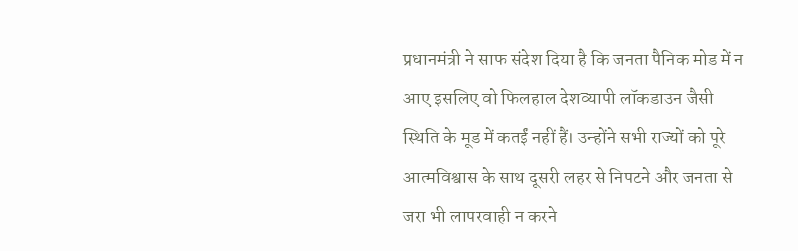प्रधानमंत्री ने साफ संदेश दिया है कि जनता पैनिक मोड में न आए इसलिए वो फिलहाल देशव्यापी लॉकडाउन जैसी स्थिति के मूड में कतईं नहीं हैं। उन्होंने सभी राज्यों को पूरे आत्मविश्वास के साथ दूसरी लहर से निपटने और जनता से जरा भी लापरवाही न करने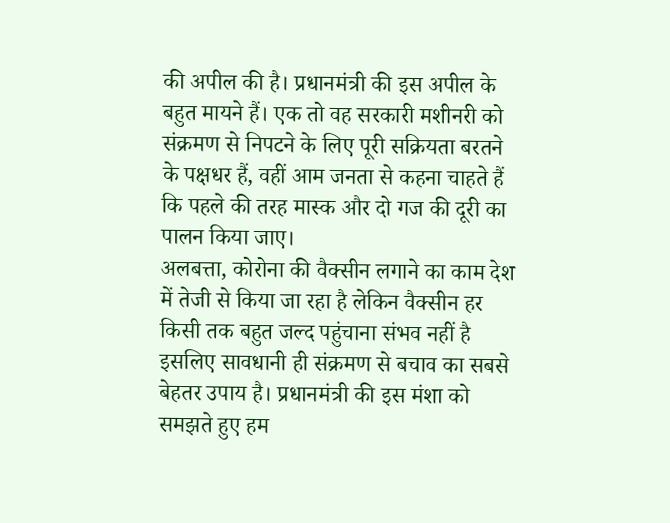की अपील की है। प्रधानमंत्री की इस अपील के बहुत मायने हैं। एक तो वह सरकारी मशीनरी को संक्रमण से निपटने के लिए पूरी सक्रियता बरतने के पक्षधर हैं, वहीं आम जनता से कहना चाहते हैं कि पहले की तरह मास्क और दो गज की दूरी का पालन किया जाए।
अलबत्ता, कोरोना की वैक्सीन लगाने का काम देश में तेजी से किया जा रहा है लेकिन वैक्सीन हर किसी तक बहुत जल्द पहुंचाना संभव नहीं है इसलिए सावधानी ही संक्रमण से बचाव का सबसे बेहतर उपाय है। प्रधानमंत्री की इस मंशा को समझते हुए हम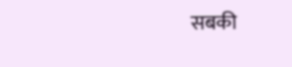सबकी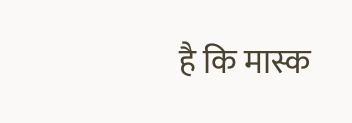है कि मास्क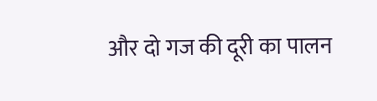और दो गज की दूरी का पालन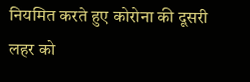नियमित करते हुए कोरोना की दूसरी लहर को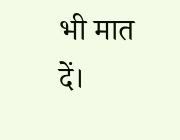भी मात दें।